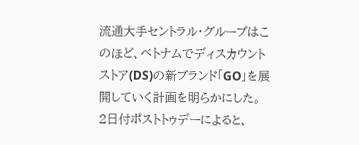流通大手セントラル・グループはこのほど、ベトナムでディスカウントストア(DS)の新ブランド「GO」を展開していく計画を明らかにした。
2日付ポストトゥデーによると、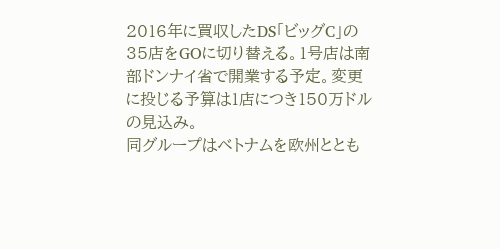2016年に買収したDS「ビッグC」の35店をGOに切り替える。1号店は南部ドンナイ省で開業する予定。変更に投じる予算は1店につき150万ドルの見込み。
同グループはベトナムを欧州ととも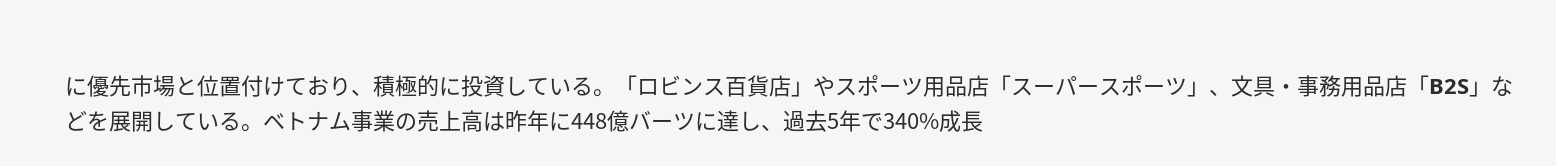に優先市場と位置付けており、積極的に投資している。「ロビンス百貨店」やスポーツ用品店「スーパースポーツ」、文具・事務用品店「B2S」などを展開している。ベトナム事業の売上高は昨年に448億バーツに達し、過去5年で340%成長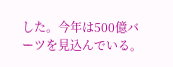した。今年は500億バーツを見込んでいる。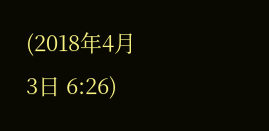(2018年4月3日 6:26)